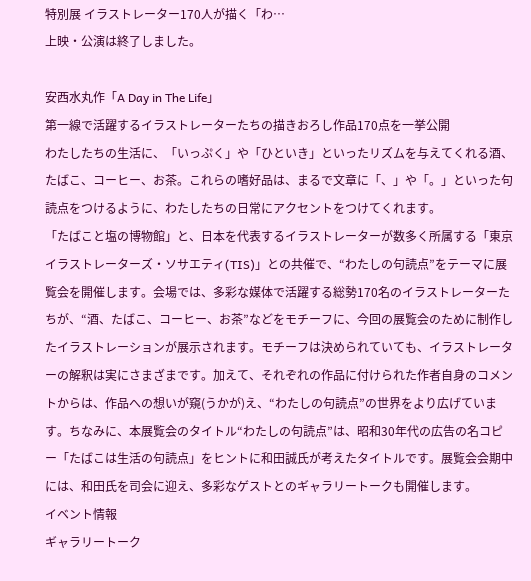特別展 イラストレーター170人が描く「わ…
上映・公演は終了しました。

安西水丸作「A Day in The Life」
第一線で活躍するイラストレーターたちの描きおろし作品170点を一挙公開
わたしたちの生活に、「いっぷく」や「ひといき」といったリズムを与えてくれる酒、たばこ、コーヒー、お茶。これらの嗜好品は、まるで文章に「、」や「。」といった句読点をつけるように、わたしたちの日常にアクセントをつけてくれます。
「たばこと塩の博物館」と、日本を代表するイラストレーターが数多く所属する「東京イラストレーターズ・ソサエティ(TIS)」との共催で、“わたしの句読点”をテーマに展覧会を開催します。会場では、多彩な媒体で活躍する総勢170名のイラストレーターたちが、“酒、たばこ、コーヒー、お茶”などをモチーフに、今回の展覧会のために制作したイラストレーションが展示されます。モチーフは決められていても、イラストレーターの解釈は実にさまざまです。加えて、それぞれの作品に付けられた作者自身のコメントからは、作品への想いが窺(うかが)え、“わたしの句読点”の世界をより広げています。ちなみに、本展覧会のタイトル“わたしの句読点”は、昭和30年代の広告の名コピー「たばこは生活の句読点」をヒントに和田誠氏が考えたタイトルです。展覧会会期中には、和田氏を司会に迎え、多彩なゲストとのギャラリートークも開催します。
イベント情報
ギャラリートーク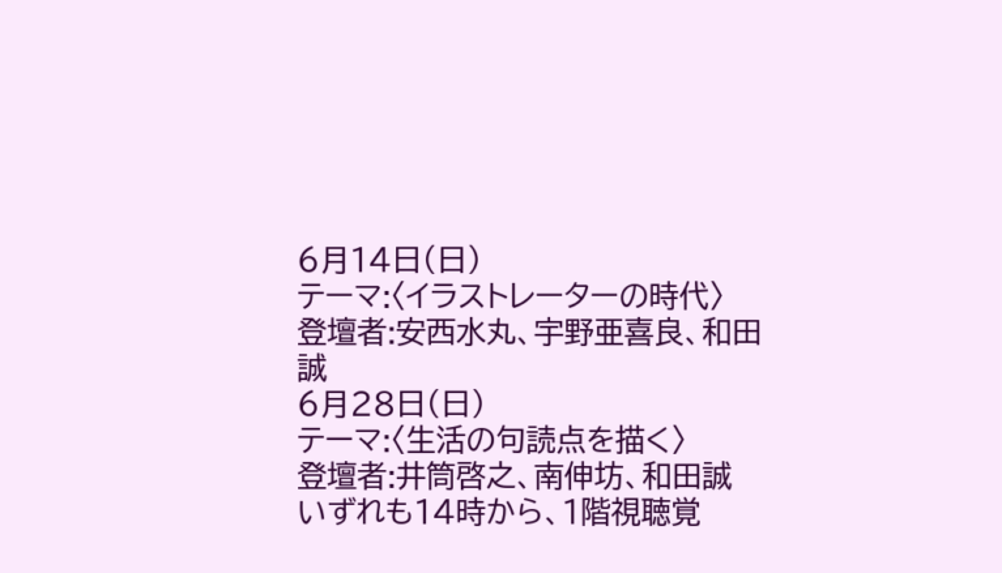6月14日(日)
テーマ:〈イラストレーターの時代〉
登壇者:安西水丸、宇野亜喜良、和田誠
6月28日(日)
テーマ:〈生活の句読点を描く〉
登壇者:井筒啓之、南伸坊、和田誠
いずれも14時から、1階視聴覚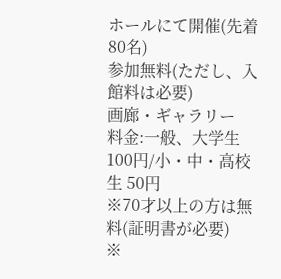ホールにて開催(先着80名)
参加無料(ただし、入館料は必要)
画廊・ギャラリー
料金:一般、大学生 100円/小・中・高校生 50円
※70才以上の方は無料(証明書が必要)
※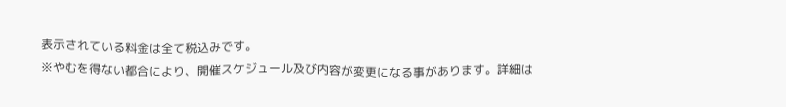表示されている料金は全て税込みです。
※やむを得ない都合により、開催スケジュール及び内容が変更になる事があります。詳細は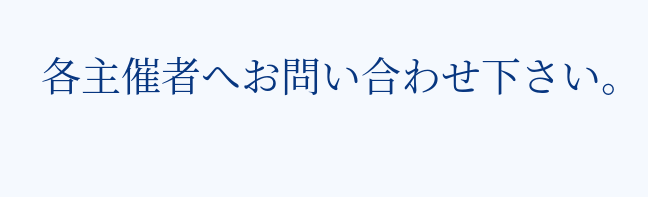各主催者へお問い合わせ下さい。